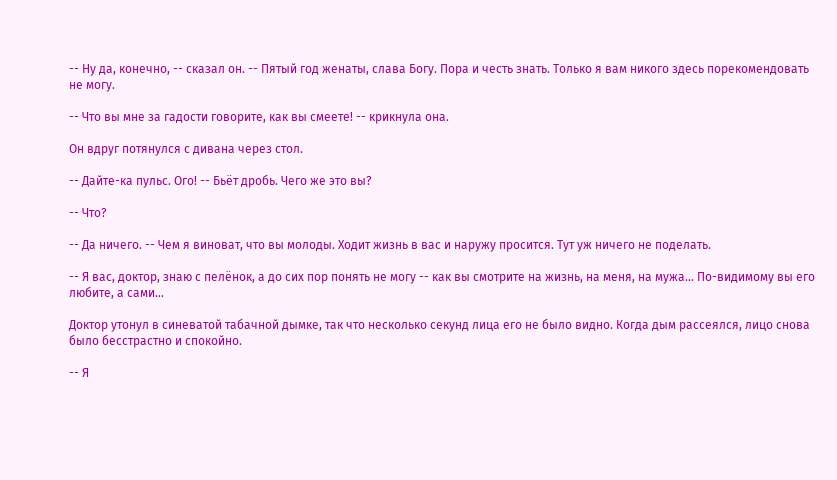-- Ну да, конечно, -- сказал он. -- Пятый год женаты, слава Богу. Пора и честь знать. Только я вам никого здесь порекомендовать не могу.

-- Что вы мне за гадости говорите, как вы смеете! -- крикнула она.

Он вдруг потянулся с дивана через стол.

-- Дайте-ка пульс. Ого! -- Бьёт дробь. Чего же это вы?

-- Что?

-- Да ничего. -- Чем я виноват, что вы молоды. Ходит жизнь в вас и наружу просится. Тут уж ничего не поделать.

-- Я вас, доктор, знаю с пелёнок, а до сих пор понять не могу -- как вы смотрите на жизнь, на меня, на мужа... По-видимому вы его любите, а сами...

Доктор утонул в синеватой табачной дымке, так что несколько секунд лица его не было видно. Когда дым рассеялся, лицо снова было бесстрастно и спокойно.

-- Я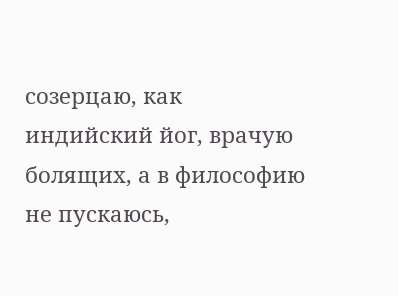созерцаю, как индийский йог, врачую болящих, а в философию не пускаюсь,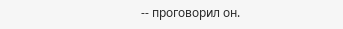-- проговорил он.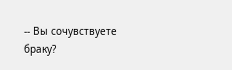-- Вы сочувствуете браку?